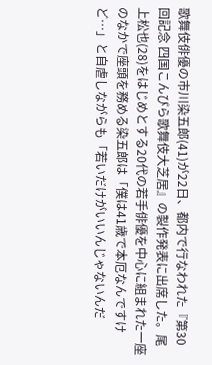歌舞伎俳優の市川染五郎(41)が22日、都内で行なわれた『第30回記念 四国こんぴら歌舞伎大芝居』の製作発表に出席した。尾上松也(28)をはじめとする20代の若手俳優を中心に組まれた一座のなかで座頭を務める染五郎は「僕は41歳で本厄なんですけど…」と自虐しながらも「若いだけがいいんじゃないんだ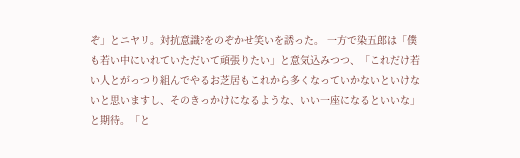ぞ」とニヤリ。対抗意識?をのぞかせ笑いを誘った。 一方で染五郎は「僕も若い中にいれていただいて頑張りたい」と意気込みつつ、「これだけ若い人とがっつり組んでやるお芝居もこれから多くなっていかないといけないと思いますし、そのきっかけになるような、いい一座になるといいな」と期待。「と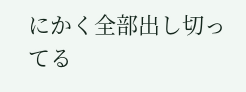にかく全部出し切ってる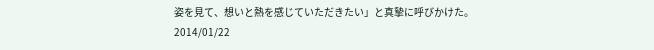姿を見て、想いと熱を感じていただきたい」と真摯に呼びかけた。
2014/01/22